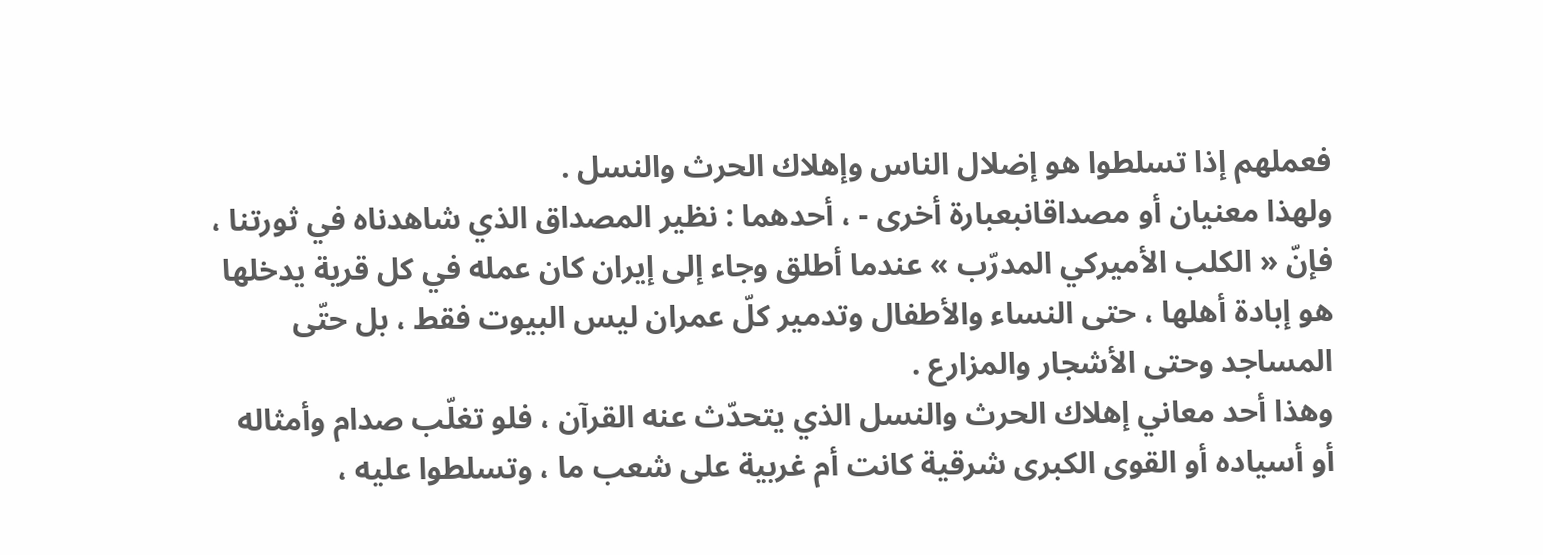فعملهم إذا تسلطوا هو إضلال الناس وإهلاك الحرث والنسل .
ولهذا معنيان أو مصداقانبعبارة أخرى - ، أحدهما : نظير المصداق الذي شاهدناه في ثورتنا ، فإنّ « الكلب الأميركي المدرّب » عندما أطلق وجاء إلى إيران كان عمله في كل قرية يدخلها هو إبادة أهلها ، حتى النساء والأطفال وتدمير كلّ عمران ليس البيوت فقط ، بل حتّى المساجد وحتى الأشجار والمزارع .
وهذا أحد معاني إهلاك الحرث والنسل الذي يتحدّث عنه القرآن ، فلو تغلّب صدام وأمثاله أو أسياده أو القوى الكبرى شرقية كانت أم غربية على شعب ما ، وتسلطوا عليه ،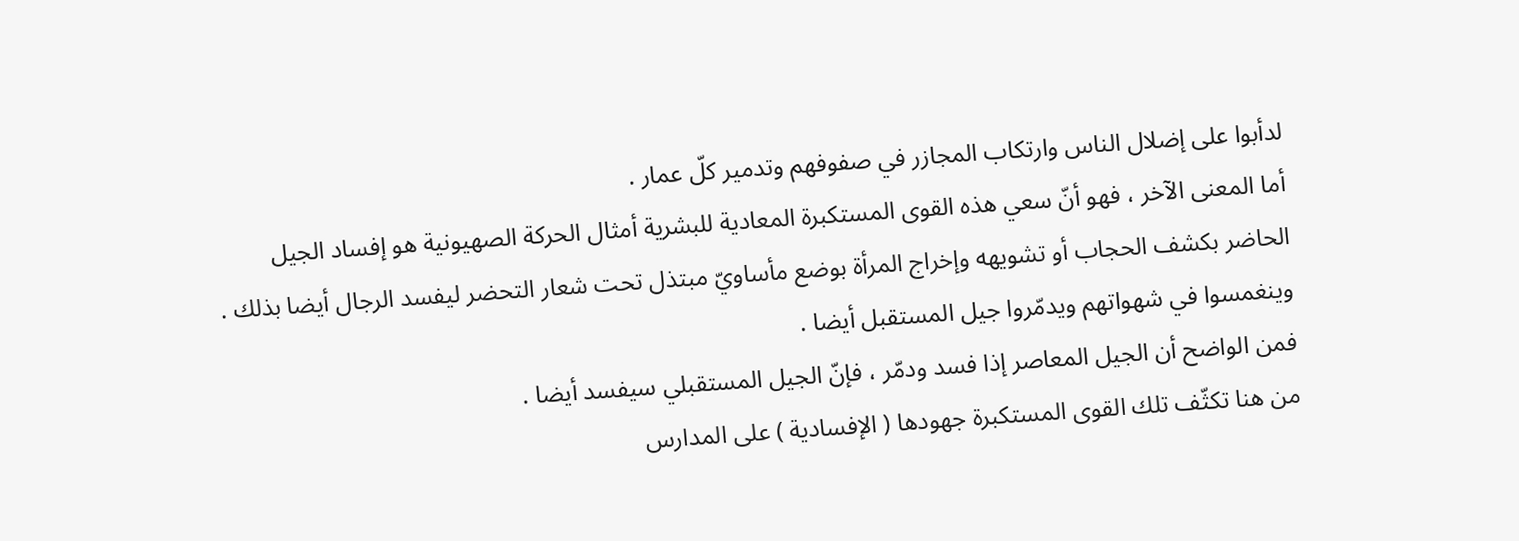لدأبوا على إضلال الناس وارتكاب المجازر في صفوفهم وتدمير كلّ عمار .
أما المعنى الآخر ، فهو أنّ سعي هذه القوى المستكبرة المعادية للبشرية أمثال الحركة الصهيونية هو إفساد الجيل الحاضر بكشف الحجاب أو تشويهه وإخراج المرأة بوضع مأساويّ مبتذل تحت شعار التحضر ليفسد الرجال أيضا بذلك . وينغمسوا في شهواتهم ويدمّروا جيل المستقبل أيضا .
فمن الواضح أن الجيل المعاصر إذا فسد ودمّر ، فإنّ الجيل المستقبلي سيفسد أيضا .
من هنا تكثّف تلك القوى المستكبرة جهودها ( الإفسادية ) على المدارس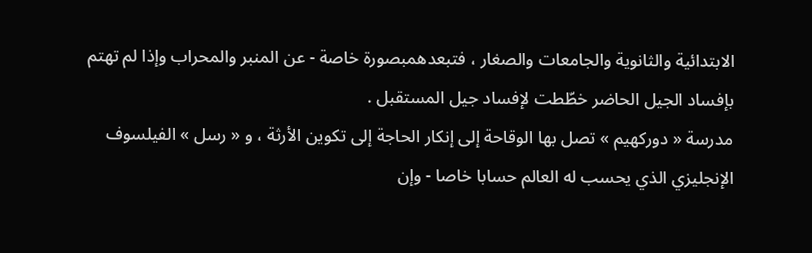الابتدائية والثانوية والجامعات والصغار ، فتبعدهمبصورة خاصة - عن المنبر والمحراب وإذا لم تهتم بإفساد الجيل الحاضر خطّطت لإفساد جيل المستقبل .
مدرسة « دوركهيم » تصل بها الوقاحة إلى إنكار الحاجة إلى تكوين الأرثة ، و « رسل » الفيلسوف الإنجليزي الذي يحسب له العالم حسابا خاصا - وإن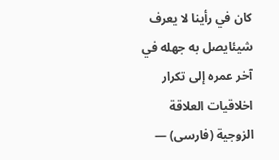كان في رأينا لا يعرف شيئايصل به جهله في آخر عمره إلى تكرار
اخلاقيات العلاقة الزوجية (فارسى) —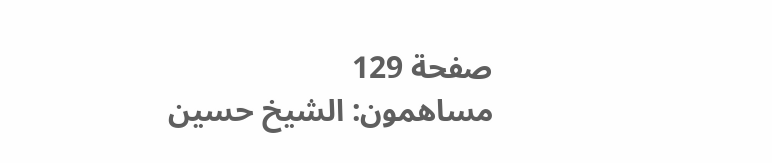صفحة 129
مساهمون: الشيخ حسين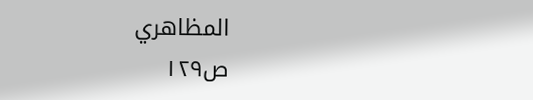المظاهري
ص١٢٩